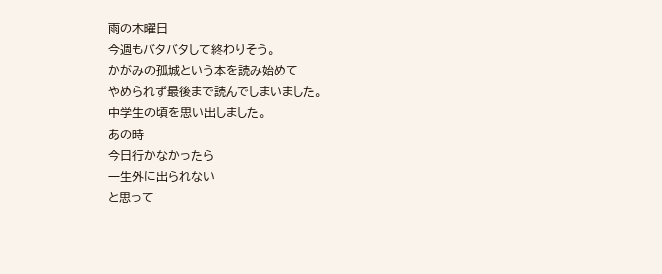雨の木曜日
今週もバタバタして終わりそう。
かがみの孤城という本を読み始めて
やめられず最後まで読んでしまいました。
中学生の頃を思い出しました。
あの時
今日行かなかったら
一生外に出られない
と思って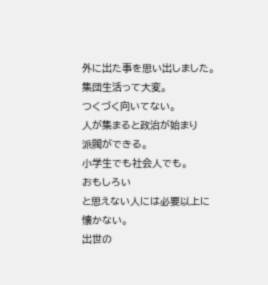外に出た事を思い出しました。
集団生活って大変。
つくづく向いてない。
人が集まると政治が始まり
派閥ができる。
小学生でも社会人でも。
おもしろい
と思えない人には必要以上に
懐かない。
出世の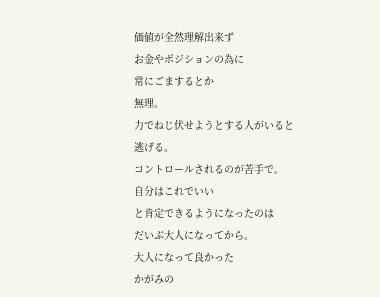価値が全然理解出来ず
お金やポジションの為に
常にごまするとか
無理。
力でねじ伏せようとする人がいると
逃げる。
コントロールされるのが苦手で。
自分はこれでいい
と肯定できるようになったのは
だいぶ大人になってから。
大人になって良かった
かがみの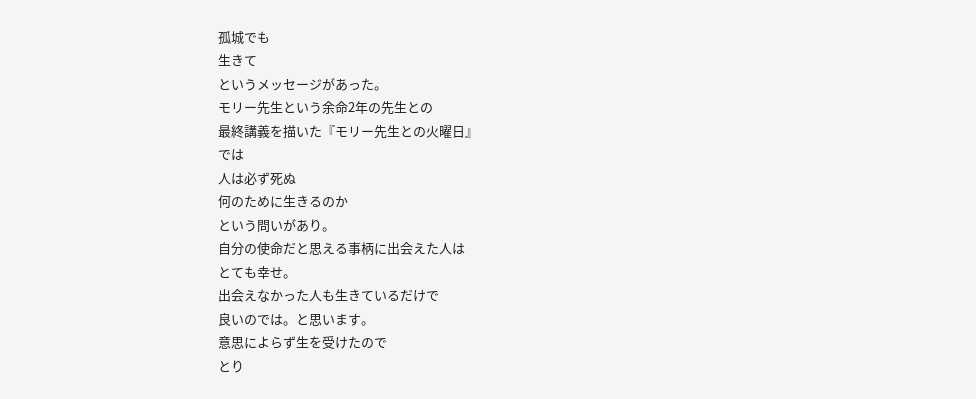孤城でも
生きて
というメッセージがあった。
モリー先生という余命2年の先生との
最終講義を描いた『モリー先生との火曜日』
では
人は必ず死ぬ
何のために生きるのか
という問いがあり。
自分の使命だと思える事柄に出会えた人は
とても幸せ。
出会えなかった人も生きているだけで
良いのでは。と思います。
意思によらず生を受けたので
とり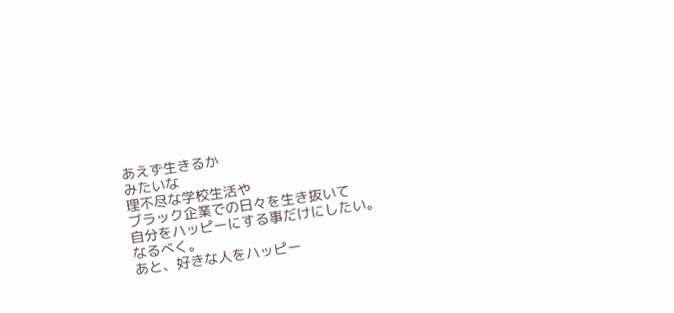あえず生きるか
みたいな
理不尽な学校生活や
ブラック企業での日々を生き抜いて
自分をハッピーにする事だけにしたい。
なるべく。
あと、好きな人をハッピー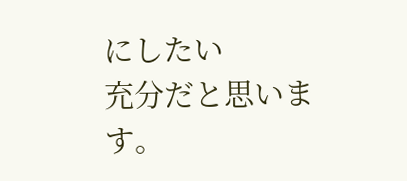にしたい
充分だと思います。